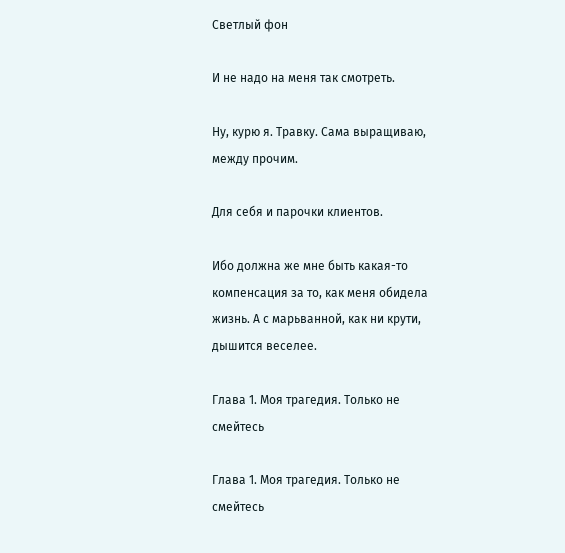Светлый фон

И не надо на меня так смотреть.

Ну, курю я. Травку. Сама выращиваю, между прочим.

Для себя и парочки клиентов.

Ибо должна же мне быть какая-то компенсация за то, как меня обидела жизнь. А с марьванной, как ни крути, дышится веселее.

Глава 1. Моя трагедия. Только не смейтесь

Глава 1. Моя трагедия. Только не смейтесь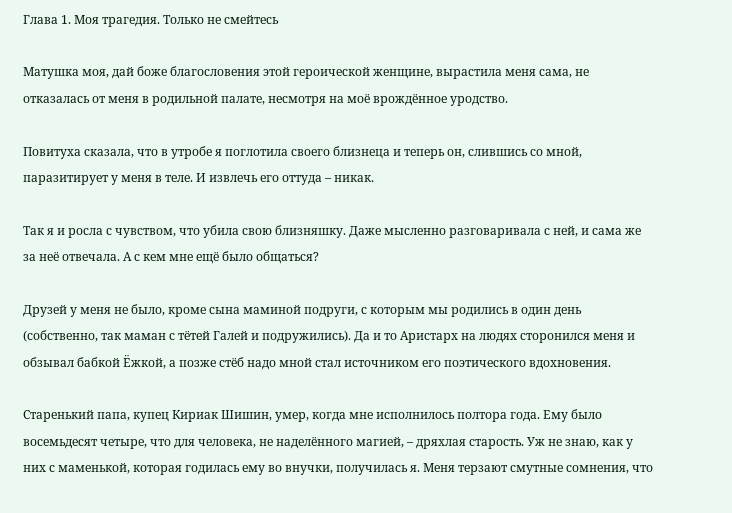Глава 1. Моя трагедия. Только не смейтесь

Матушка моя, дай боже благословения этой героической женщине, вырастила меня сама, не отказалась от меня в родильной палате, несмотря на моё врождённое уродство.

Повитуха сказала, что в утробе я поглотила своего близнеца и теперь он, слившись со мной, паразитирует у меня в теле. И извлечь его оттуда – никак.

Так я и росла с чувством, что убила свою близняшку. Даже мысленно разговаривала с ней, и сама же за неё отвечала. А с кем мне ещё было общаться?

Друзей у меня не было, кроме сына маминой подруги, с которым мы родились в один день (собственно, так маман с тётей Галей и подружились). Да и то Аристарх на людях сторонился меня и обзывал бабкой Ёжкой, а позже стёб надо мной стал источником его поэтического вдохновения.

Старенький папа, купец Кириак Шишин, умер, когда мне исполнилось полтора года. Ему было восемьдесят четыре, что для человека, не наделённого магией, – дряхлая старость. Уж не знаю, как у них с маменькой, которая годилась ему во внучки, получилась я. Меня терзают смутные сомнения, что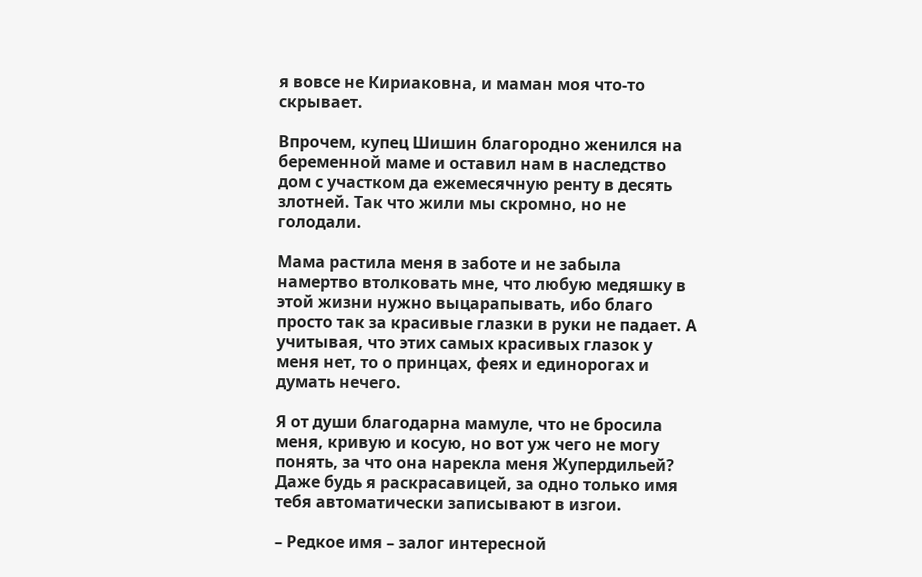я вовсе не Кириаковна, и маман моя что-то скрывает.

Впрочем, купец Шишин благородно женился на беременной маме и оставил нам в наследство дом с участком да ежемесячную ренту в десять злотней. Так что жили мы скромно, но не голодали.

Мама растила меня в заботе и не забыла намертво втолковать мне, что любую медяшку в этой жизни нужно выцарапывать, ибо благо просто так за красивые глазки в руки не падает. А учитывая, что этих самых красивых глазок у меня нет, то о принцах, феях и единорогах и думать нечего.

Я от души благодарна мамуле, что не бросила меня, кривую и косую, но вот уж чего не могу понять, за что она нарекла меня Жупердильей? Даже будь я раскрасавицей, за одно только имя тебя автоматически записывают в изгои.

– Редкое имя – залог интересной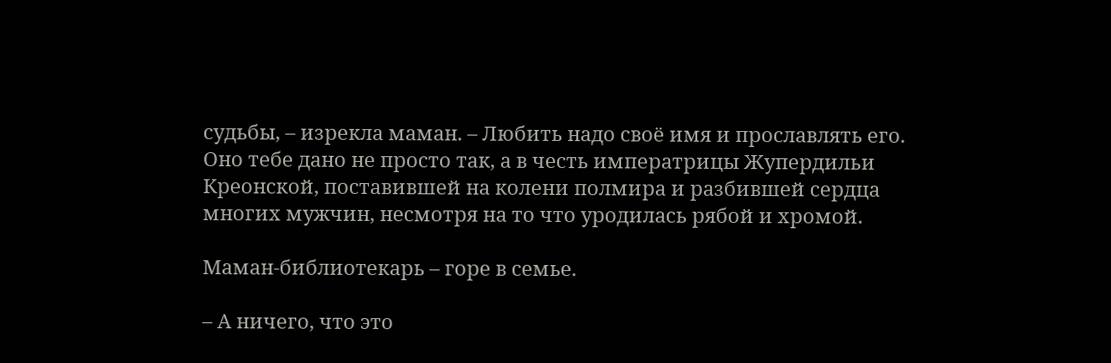судьбы, – изрекла маман. – Любить надо своё имя и прославлять его. Оно тебе дано не просто так, а в честь императрицы Жупердильи Креонской, поставившей на колени полмира и разбившей сердца многих мужчин, несмотря на то что уродилась рябой и хромой.

Маман-библиотекарь – горе в семье.

– А ничего, что это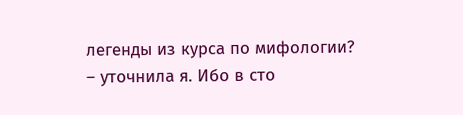легенды из курса по мифологии? – уточнила я. Ибо в сто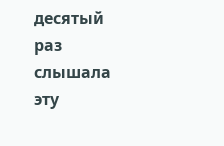десятый раз слышала эту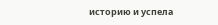историю и успела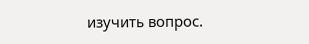изучить вопрос.